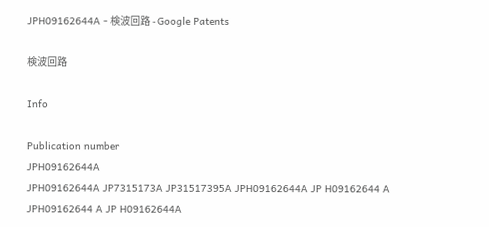JPH09162644A - 検波回路 - Google Patents

検波回路

Info

Publication number
JPH09162644A
JPH09162644A JP7315173A JP31517395A JPH09162644A JP H09162644 A JPH09162644 A JP H09162644A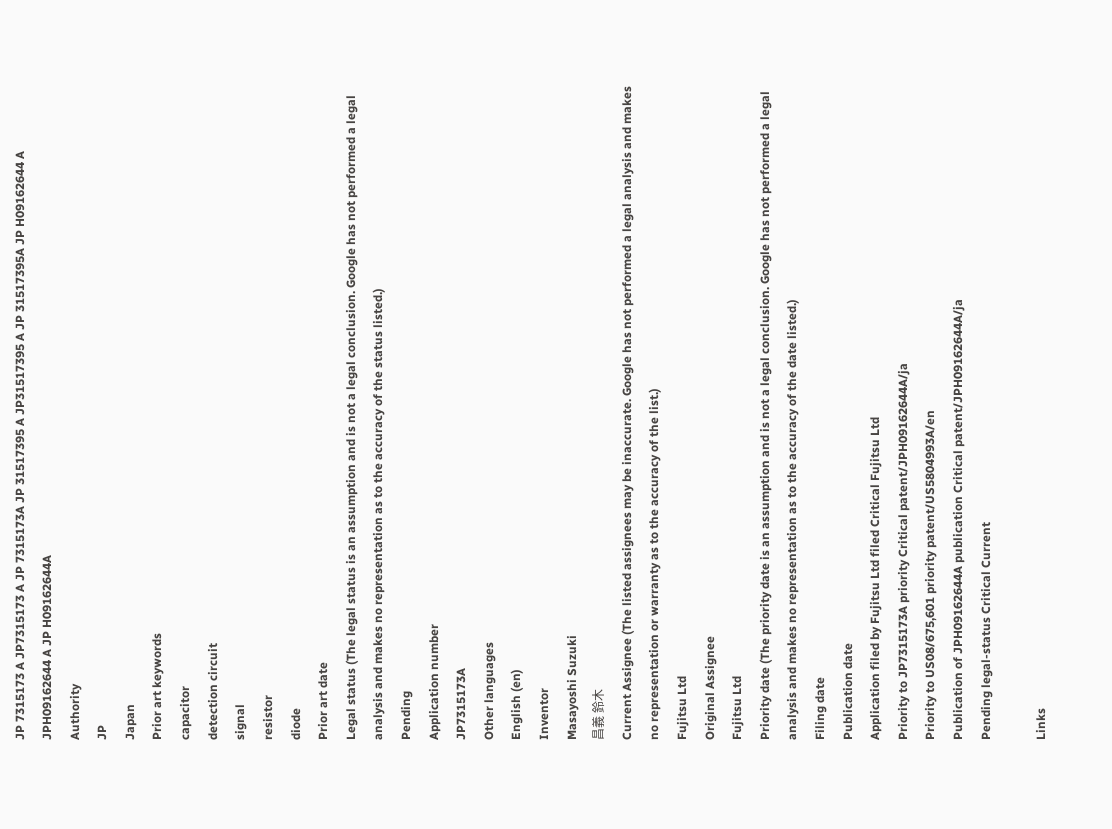JP 7315173 A JP7315173 A JP 7315173A JP 31517395 A JP31517395 A JP 31517395A JP H09162644 A JPH09162644 A JP H09162644A
Authority
JP
Japan
Prior art keywords
capacitor
detection circuit
signal
resistor
diode
Prior art date
Legal status (The legal status is an assumption and is not a legal conclusion. Google has not performed a legal analysis and makes no representation as to the accuracy of the status listed.)
Pending
Application number
JP7315173A
Other languages
English (en)
Inventor
Masayoshi Suzuki
昌義 鈴木
Current Assignee (The listed assignees may be inaccurate. Google has not performed a legal analysis and makes no representation or warranty as to the accuracy of the list.)
Fujitsu Ltd
Original Assignee
Fujitsu Ltd
Priority date (The priority date is an assumption and is not a legal conclusion. Google has not performed a legal analysis and makes no representation as to the accuracy of the date listed.)
Filing date
Publication date
Application filed by Fujitsu Ltd filed Critical Fujitsu Ltd
Priority to JP7315173A priority Critical patent/JPH09162644A/ja
Priority to US08/675,601 priority patent/US5804993A/en
Publication of JPH09162644A publication Critical patent/JPH09162644A/ja
Pending legal-status Critical Current

Links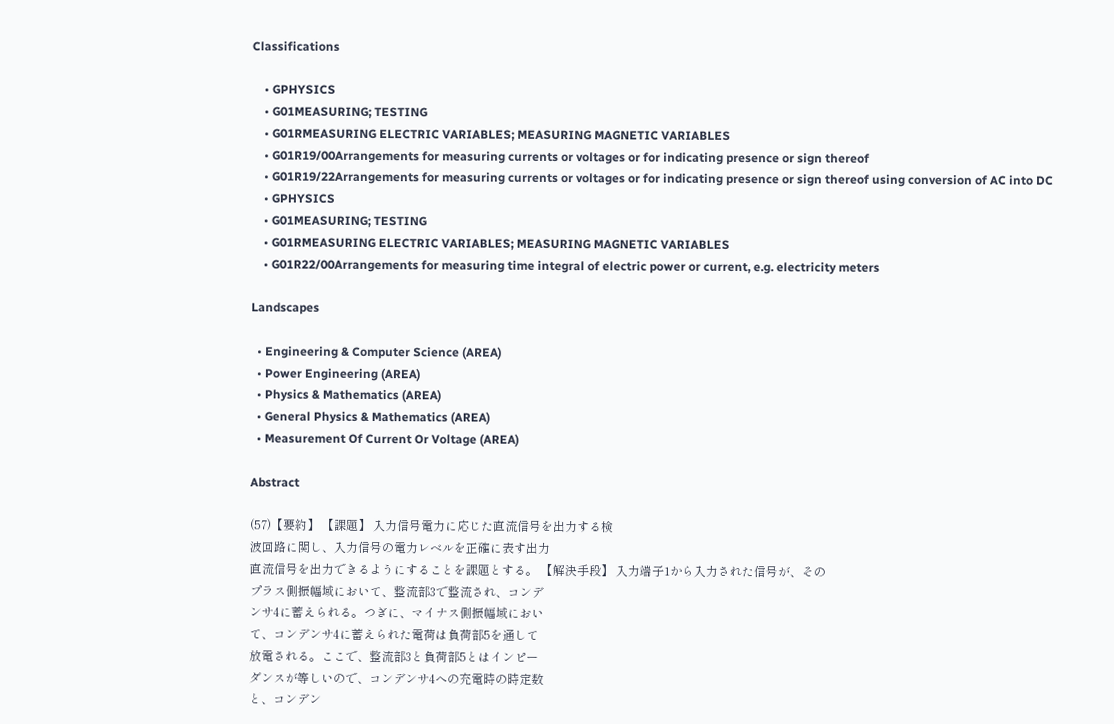Classifications

    • GPHYSICS
    • G01MEASURING; TESTING
    • G01RMEASURING ELECTRIC VARIABLES; MEASURING MAGNETIC VARIABLES
    • G01R19/00Arrangements for measuring currents or voltages or for indicating presence or sign thereof
    • G01R19/22Arrangements for measuring currents or voltages or for indicating presence or sign thereof using conversion of AC into DC
    • GPHYSICS
    • G01MEASURING; TESTING
    • G01RMEASURING ELECTRIC VARIABLES; MEASURING MAGNETIC VARIABLES
    • G01R22/00Arrangements for measuring time integral of electric power or current, e.g. electricity meters

Landscapes

  • Engineering & Computer Science (AREA)
  • Power Engineering (AREA)
  • Physics & Mathematics (AREA)
  • General Physics & Mathematics (AREA)
  • Measurement Of Current Or Voltage (AREA)

Abstract

(57)【要約】 【課題】 入力信号電力に応じた直流信号を出力する検
波回路に関し、入力信号の電力レベルを正確に表す出力
直流信号を出力できるようにすることを課題とする。 【解決手段】 入力端子1から入力された信号が、その
プラス側振幅域において、整流部3で整流され、コンデ
ンサ4に蓄えられる。つぎに、マイナス側振幅域におい
て、コンデンサ4に蓄えられた電荷は負荷部5を通して
放電される。ここで、整流部3と負荷部5とはインピー
ダンスが等しいので、コンデンサ4への充電時の時定数
と、コンデン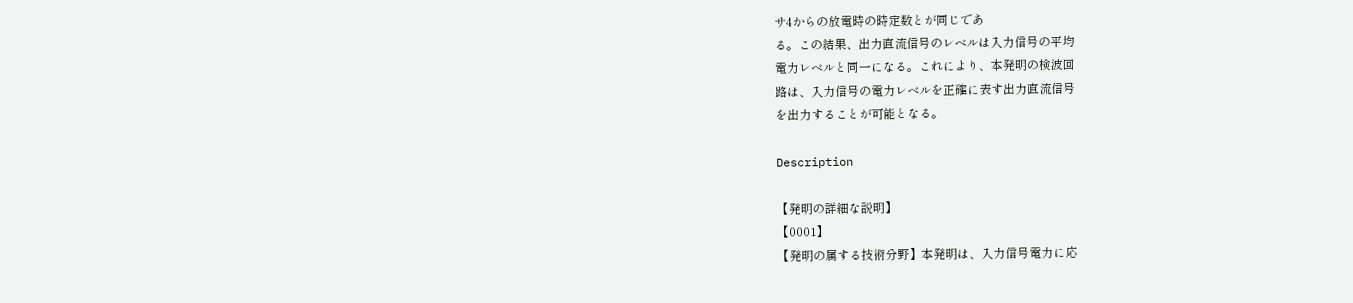サ4からの放電時の時定数とが同じであ
る。この結果、出力直流信号のレベルは入力信号の平均
電力レベルと同一になる。これにより、本発明の検波回
路は、入力信号の電力レベルを正確に表す出力直流信号
を出力することが可能となる。

Description

【発明の詳細な説明】
【0001】
【発明の属する技術分野】本発明は、入力信号電力に応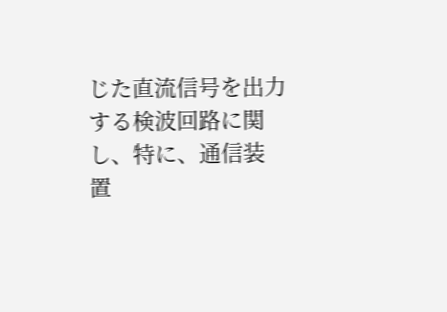じた直流信号を出力する検波回路に関し、特に、通信装
置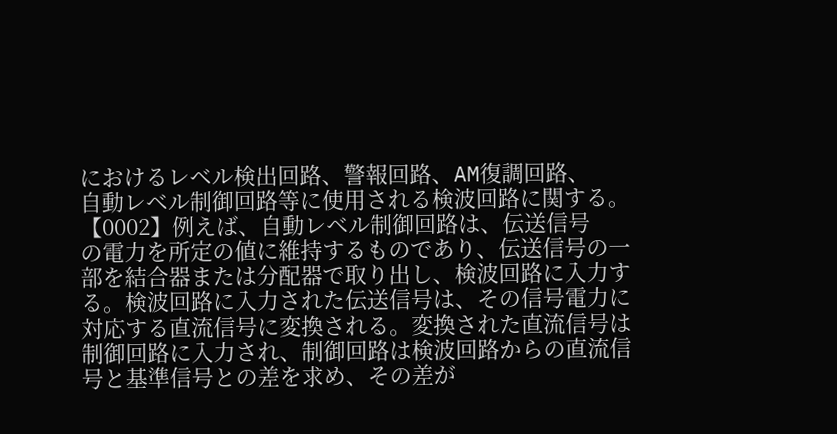におけるレベル検出回路、警報回路、AM復調回路、
自動レベル制御回路等に使用される検波回路に関する。
【0002】例えば、自動レベル制御回路は、伝送信号
の電力を所定の値に維持するものであり、伝送信号の一
部を結合器または分配器で取り出し、検波回路に入力す
る。検波回路に入力された伝送信号は、その信号電力に
対応する直流信号に変換される。変換された直流信号は
制御回路に入力され、制御回路は検波回路からの直流信
号と基準信号との差を求め、その差が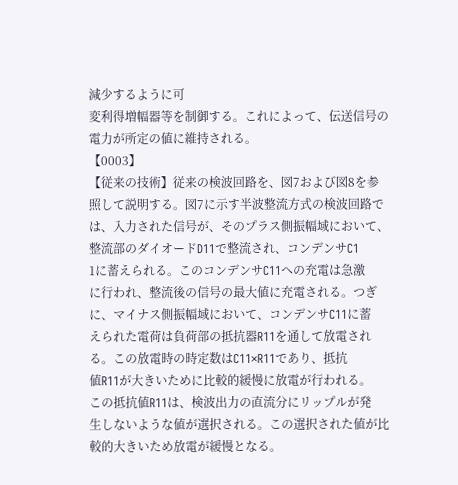減少するように可
変利得増幅器等を制御する。これによって、伝送信号の
電力が所定の値に維持される。
【0003】
【従来の技術】従来の検波回路を、図7および図8を参
照して説明する。図7に示す半波整流方式の検波回路で
は、入力された信号が、そのプラス側振幅域において、
整流部のダイオードD11で整流され、コンデンサC1
1に蓄えられる。このコンデンサC11への充電は急激
に行われ、整流後の信号の最大値に充電される。つぎ
に、マイナス側振幅域において、コンデンサC11に蓄
えられた電荷は負荷部の抵抗器R11を通して放電され
る。この放電時の時定数はC11×R11であり、抵抗
値R11が大きいために比較的緩慢に放電が行われる。
この抵抗値R11は、検波出力の直流分にリップルが発
生しないような値が選択される。この選択された値が比
較的大きいため放電が緩慢となる。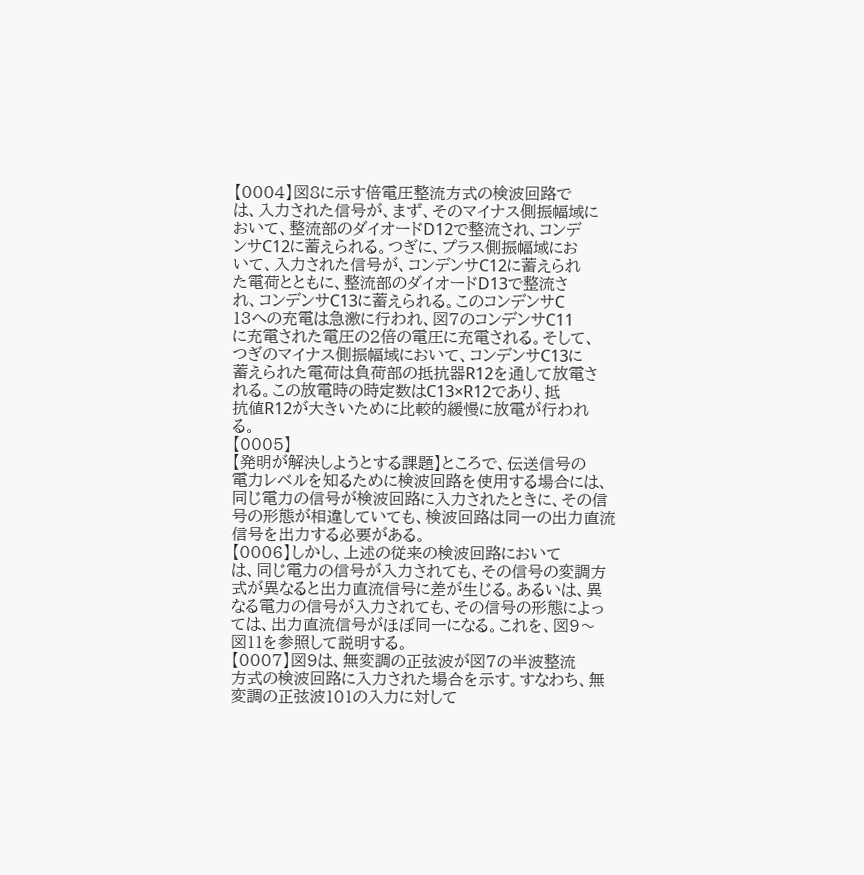【0004】図8に示す倍電圧整流方式の検波回路で
は、入力された信号が、まず、そのマイナス側振幅域に
おいて、整流部のダイオードD12で整流され、コンデ
ンサC12に蓄えられる。つぎに、プラス側振幅域にお
いて、入力された信号が、コンデンサC12に蓄えられ
た電荷とともに、整流部のダイオードD13で整流さ
れ、コンデンサC13に蓄えられる。このコンデンサC
13への充電は急激に行われ、図7のコンデンサC11
に充電された電圧の2倍の電圧に充電される。そして、
つぎのマイナス側振幅域において、コンデンサC13に
蓄えられた電荷は負荷部の抵抗器R12を通して放電さ
れる。この放電時の時定数はC13×R12であり、抵
抗値R12が大きいために比較的緩慢に放電が行われ
る。
【0005】
【発明が解決しようとする課題】ところで、伝送信号の
電力レベルを知るために検波回路を使用する場合には、
同じ電力の信号が検波回路に入力されたときに、その信
号の形態が相違していても、検波回路は同一の出力直流
信号を出力する必要がある。
【0006】しかし、上述の従来の検波回路において
は、同じ電力の信号が入力されても、その信号の変調方
式が異なると出力直流信号に差が生じる。あるいは、異
なる電力の信号が入力されても、その信号の形態によっ
ては、出力直流信号がほぼ同一になる。これを、図9〜
図11を参照して説明する。
【0007】図9は、無変調の正弦波が図7の半波整流
方式の検波回路に入力された場合を示す。すなわち、無
変調の正弦波101の入力に対して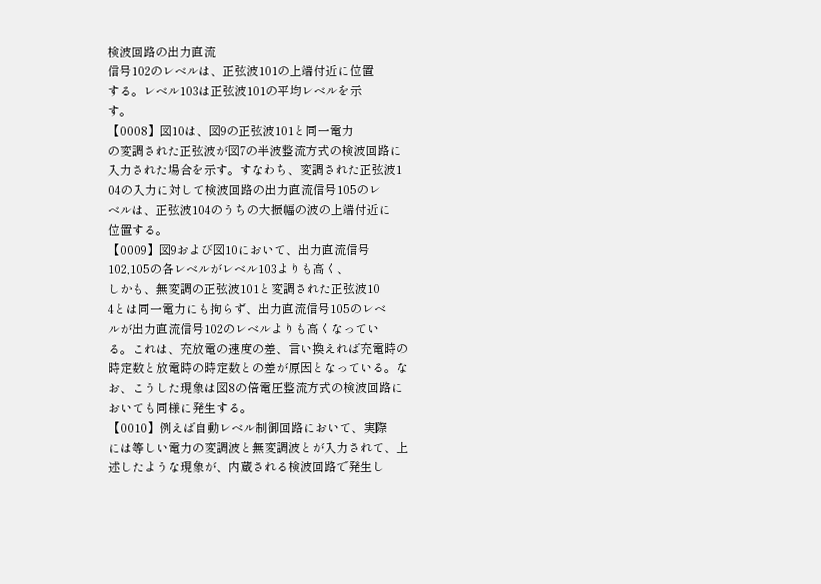検波回路の出力直流
信号102のレベルは、正弦波101の上端付近に位置
する。レベル103は正弦波101の平均レベルを示
す。
【0008】図10は、図9の正弦波101と同一電力
の変調された正弦波が図7の半波整流方式の検波回路に
入力された場合を示す。すなわち、変調された正弦波1
04の入力に対して検波回路の出力直流信号105のレ
ベルは、正弦波104のうちの大振幅の波の上端付近に
位置する。
【0009】図9および図10において、出力直流信号
102,105の各レベルがレベル103よりも高く、
しかも、無変調の正弦波101と変調された正弦波10
4とは同一電力にも拘らず、出力直流信号105のレベ
ルが出力直流信号102のレベルよりも高くなってい
る。これは、充放電の速度の差、言い換えれば充電時の
時定数と放電時の時定数との差が原因となっている。な
お、こうした現象は図8の倍電圧整流方式の検波回路に
おいても同様に発生する。
【0010】例えば自動レベル制御回路において、実際
には等しい電力の変調波と無変調波とが入力されて、上
述したような現象が、内蔵される検波回路で発生し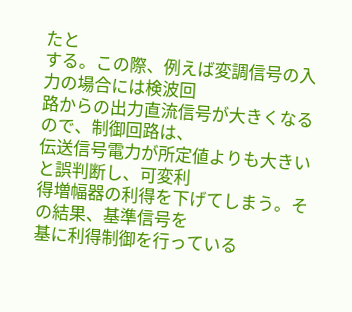たと
する。この際、例えば変調信号の入力の場合には検波回
路からの出力直流信号が大きくなるので、制御回路は、
伝送信号電力が所定値よりも大きいと誤判断し、可変利
得増幅器の利得を下げてしまう。その結果、基準信号を
基に利得制御を行っている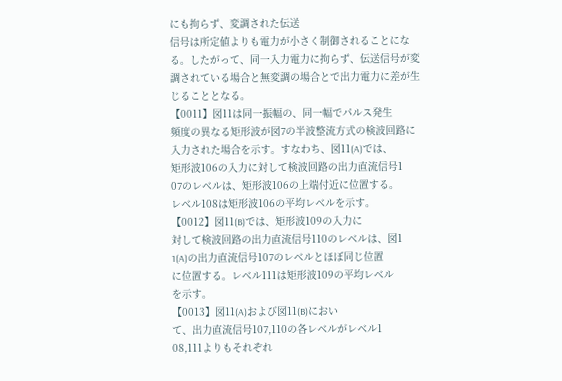にも拘らず、変調された伝送
信号は所定値よりも電力が小さく制御されることにな
る。したがって、同一入力電力に拘らず、伝送信号が変
調されている場合と無変調の場合とで出力電力に差が生
じることとなる。
【0011】図11は同一振幅の、同一幅でパルス発生
頻度の異なる矩形波が図7の半波整流方式の検波回路に
入力された場合を示す。すなわち、図11(A)では、
矩形波106の入力に対して検波回路の出力直流信号1
07のレベルは、矩形波106の上端付近に位置する。
レベル108は矩形波106の平均レベルを示す。
【0012】図11(B)では、矩形波109の入力に
対して検波回路の出力直流信号110のレベルは、図1
1(A)の出力直流信号107のレベルとほぼ同じ位置
に位置する。レベル111は矩形波109の平均レベル
を示す。
【0013】図11(A)および図11(B)におい
て、出力直流信号107,110の各レベルがレベル1
08,111よりもそれぞれ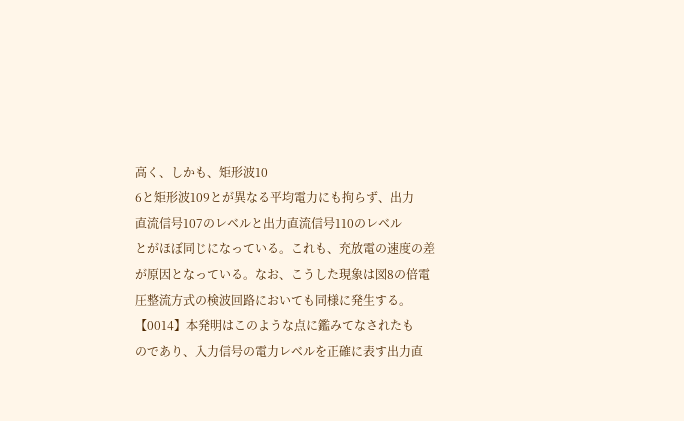高く、しかも、矩形波10
6と矩形波109とが異なる平均電力にも拘らず、出力
直流信号107のレベルと出力直流信号110のレベル
とがほぼ同じになっている。これも、充放電の速度の差
が原因となっている。なお、こうした現象は図8の倍電
圧整流方式の検波回路においても同様に発生する。
【0014】本発明はこのような点に鑑みてなされたも
のであり、入力信号の電力レベルを正確に表す出力直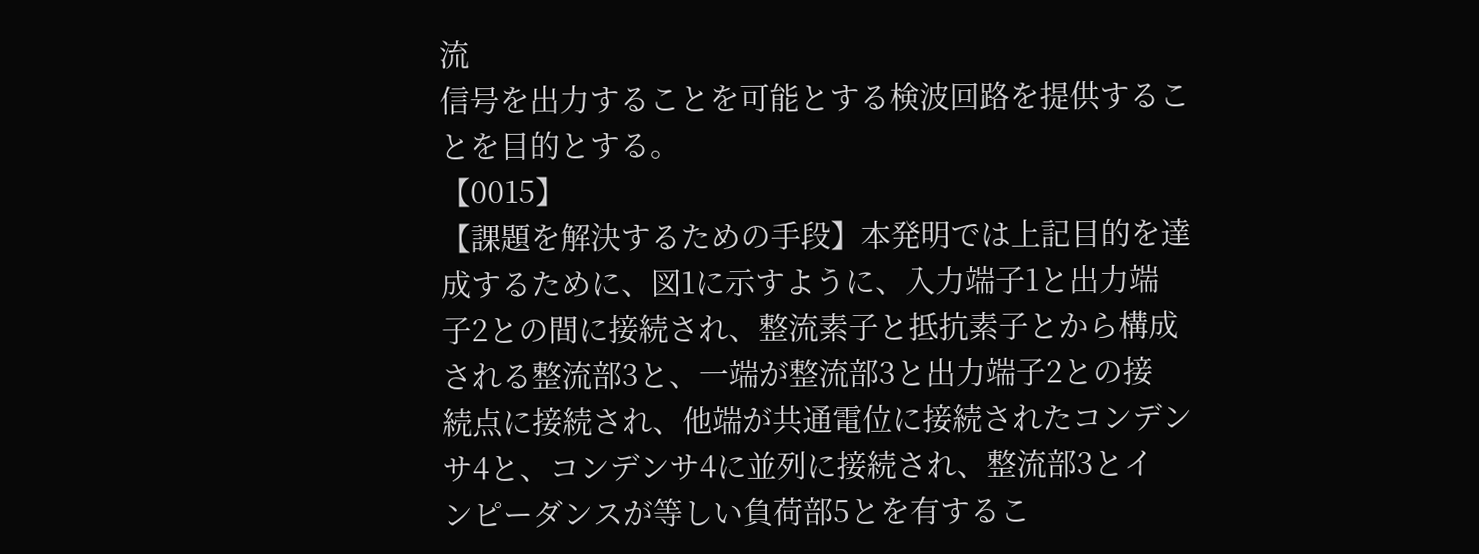流
信号を出力することを可能とする検波回路を提供するこ
とを目的とする。
【0015】
【課題を解決するための手段】本発明では上記目的を達
成するために、図1に示すように、入力端子1と出力端
子2との間に接続され、整流素子と抵抗素子とから構成
される整流部3と、一端が整流部3と出力端子2との接
続点に接続され、他端が共通電位に接続されたコンデン
サ4と、コンデンサ4に並列に接続され、整流部3とイ
ンピーダンスが等しい負荷部5とを有するこ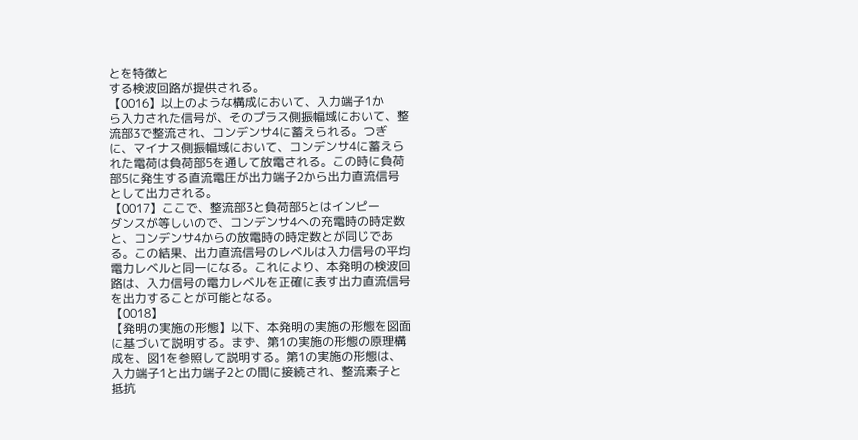とを特徴と
する検波回路が提供される。
【0016】以上のような構成において、入力端子1か
ら入力された信号が、そのプラス側振幅域において、整
流部3で整流され、コンデンサ4に蓄えられる。つぎ
に、マイナス側振幅域において、コンデンサ4に蓄えら
れた電荷は負荷部5を通して放電される。この時に負荷
部5に発生する直流電圧が出力端子2から出力直流信号
として出力される。
【0017】ここで、整流部3と負荷部5とはインピー
ダンスが等しいので、コンデンサ4への充電時の時定数
と、コンデンサ4からの放電時の時定数とが同じであ
る。この結果、出力直流信号のレベルは入力信号の平均
電力レベルと同一になる。これにより、本発明の検波回
路は、入力信号の電力レベルを正確に表す出力直流信号
を出力することが可能となる。
【0018】
【発明の実施の形態】以下、本発明の実施の形態を図面
に基づいて説明する。まず、第1の実施の形態の原理構
成を、図1を参照して説明する。第1の実施の形態は、
入力端子1と出力端子2との間に接続され、整流素子と
抵抗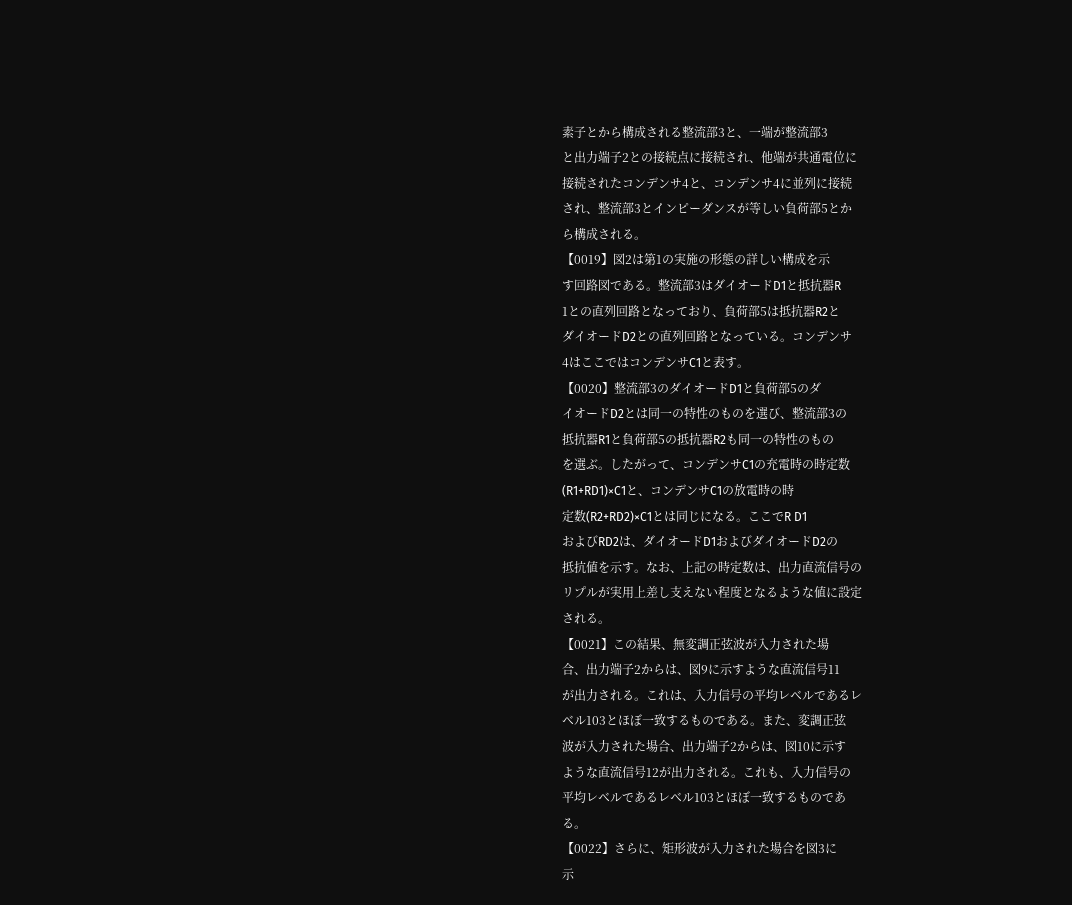素子とから構成される整流部3と、一端が整流部3
と出力端子2との接続点に接続され、他端が共通電位に
接続されたコンデンサ4と、コンデンサ4に並列に接続
され、整流部3とインピーダンスが等しい負荷部5とか
ら構成される。
【0019】図2は第1の実施の形態の詳しい構成を示
す回路図である。整流部3はダイオードD1と抵抗器R
1との直列回路となっており、負荷部5は抵抗器R2と
ダイオードD2との直列回路となっている。コンデンサ
4はここではコンデンサC1と表す。
【0020】整流部3のダイオードD1と負荷部5のダ
イオードD2とは同一の特性のものを選び、整流部3の
抵抗器R1と負荷部5の抵抗器R2も同一の特性のもの
を選ぶ。したがって、コンデンサC1の充電時の時定数
(R1+RD1)×C1と、コンデンサC1の放電時の時
定数(R2+RD2)×C1とは同じになる。ここでR D1
およびRD2は、ダイオードD1およびダイオードD2の
抵抗値を示す。なお、上記の時定数は、出力直流信号の
リプルが実用上差し支えない程度となるような値に設定
される。
【0021】この結果、無変調正弦波が入力された場
合、出力端子2からは、図9に示すような直流信号11
が出力される。これは、入力信号の平均レベルであるレ
ベル103とほぼ一致するものである。また、変調正弦
波が入力された場合、出力端子2からは、図10に示す
ような直流信号12が出力される。これも、入力信号の
平均レベルであるレベル103とほぼ一致するものであ
る。
【0022】さらに、矩形波が入力された場合を図3に
示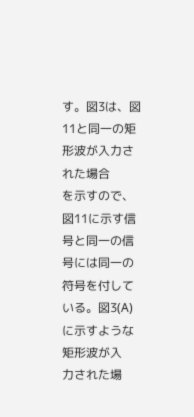す。図3は、図11と同一の矩形波が入力された場合
を示すので、図11に示す信号と同一の信号には同一の
符号を付している。図3(A)に示すような矩形波が入
力された場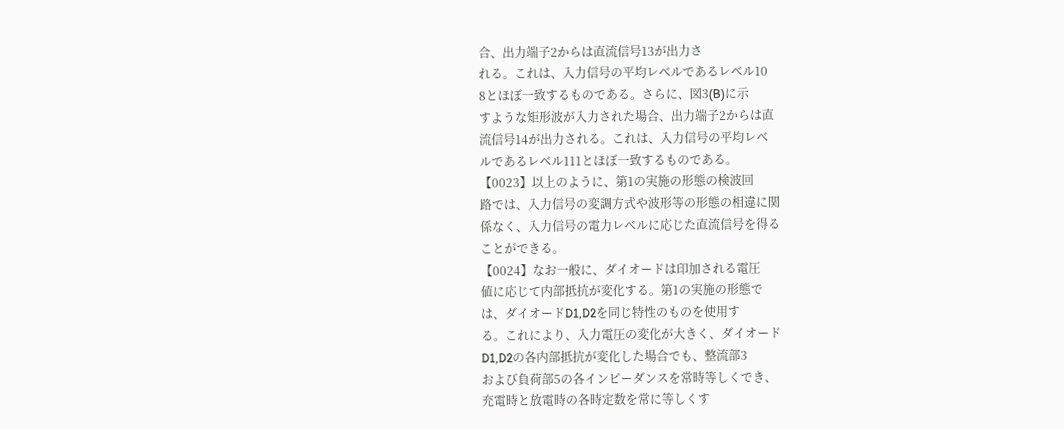合、出力端子2からは直流信号13が出力さ
れる。これは、入力信号の平均レベルであるレベル10
8とほぼ一致するものである。さらに、図3(B)に示
すような矩形波が入力された場合、出力端子2からは直
流信号14が出力される。これは、入力信号の平均レベ
ルであるレベル111とほぼ一致するものである。
【0023】以上のように、第1の実施の形態の検波回
路では、入力信号の変調方式や波形等の形態の相違に関
係なく、入力信号の電力レベルに応じた直流信号を得る
ことができる。
【0024】なお一般に、ダイオードは印加される電圧
値に応じて内部抵抗が変化する。第1の実施の形態で
は、ダイオードD1,D2を同じ特性のものを使用す
る。これにより、入力電圧の変化が大きく、ダイオード
D1,D2の各内部抵抗が変化した場合でも、整流部3
および負荷部5の各インピーダンスを常時等しくでき、
充電時と放電時の各時定数を常に等しくす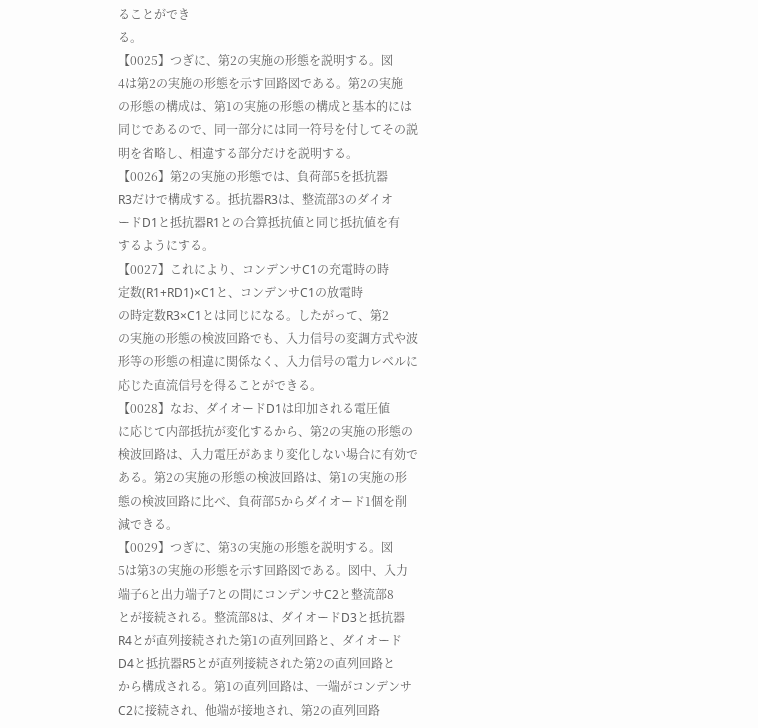ることができ
る。
【0025】つぎに、第2の実施の形態を説明する。図
4は第2の実施の形態を示す回路図である。第2の実施
の形態の構成は、第1の実施の形態の構成と基本的には
同じであるので、同一部分には同一符号を付してその説
明を省略し、相違する部分だけを説明する。
【0026】第2の実施の形態では、負荷部5を抵抗器
R3だけで構成する。抵抗器R3は、整流部3のダイオ
ードD1と抵抗器R1との合算抵抗値と同じ抵抗値を有
するようにする。
【0027】これにより、コンデンサC1の充電時の時
定数(R1+RD1)×C1と、コンデンサC1の放電時
の時定数R3×C1とは同じになる。したがって、第2
の実施の形態の検波回路でも、入力信号の変調方式や波
形等の形態の相違に関係なく、入力信号の電力レベルに
応じた直流信号を得ることができる。
【0028】なお、ダイオードD1は印加される電圧値
に応じて内部抵抗が変化するから、第2の実施の形態の
検波回路は、入力電圧があまり変化しない場合に有効で
ある。第2の実施の形態の検波回路は、第1の実施の形
態の検波回路に比べ、負荷部5からダイオード1個を削
減できる。
【0029】つぎに、第3の実施の形態を説明する。図
5は第3の実施の形態を示す回路図である。図中、入力
端子6と出力端子7との間にコンデンサC2と整流部8
とが接続される。整流部8は、ダイオードD3と抵抗器
R4とが直列接続された第1の直列回路と、ダイオード
D4と抵抗器R5とが直列接続された第2の直列回路と
から構成される。第1の直列回路は、一端がコンデンサ
C2に接続され、他端が接地され、第2の直列回路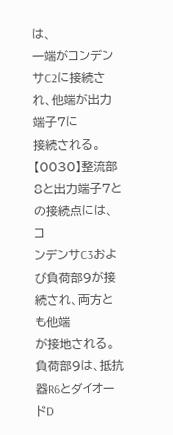は、
一端がコンデンサC2に接続され、他端が出力端子7に
接続される。
【0030】整流部8と出力端子7との接続点には、コ
ンデンサC3および負荷部9が接続され、両方とも他端
が接地される。負荷部9は、抵抗器R6とダイオードD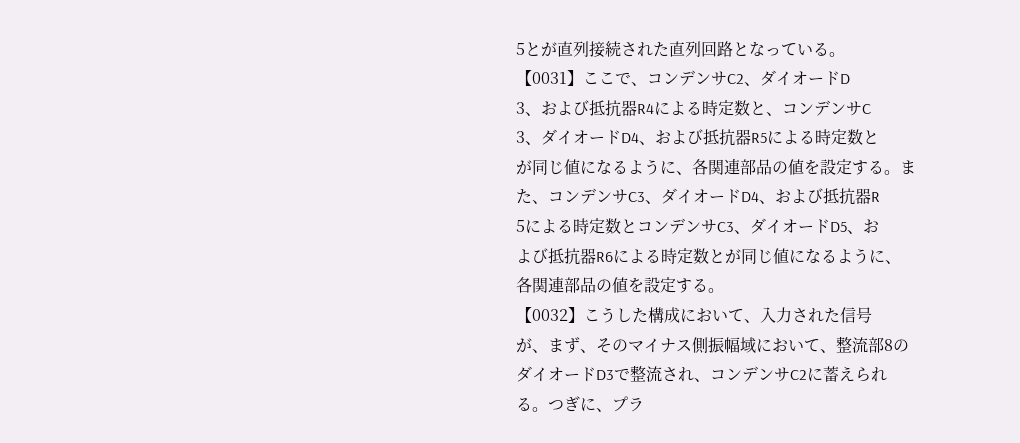5とが直列接続された直列回路となっている。
【0031】ここで、コンデンサC2、ダイオードD
3、および抵抗器R4による時定数と、コンデンサC
3、ダイオードD4、および抵抗器R5による時定数と
が同じ値になるように、各関連部品の値を設定する。ま
た、コンデンサC3、ダイオードD4、および抵抗器R
5による時定数とコンデンサC3、ダイオードD5、お
よび抵抗器R6による時定数とが同じ値になるように、
各関連部品の値を設定する。
【0032】こうした構成において、入力された信号
が、まず、そのマイナス側振幅域において、整流部8の
ダイオードD3で整流され、コンデンサC2に蓄えられ
る。つぎに、プラ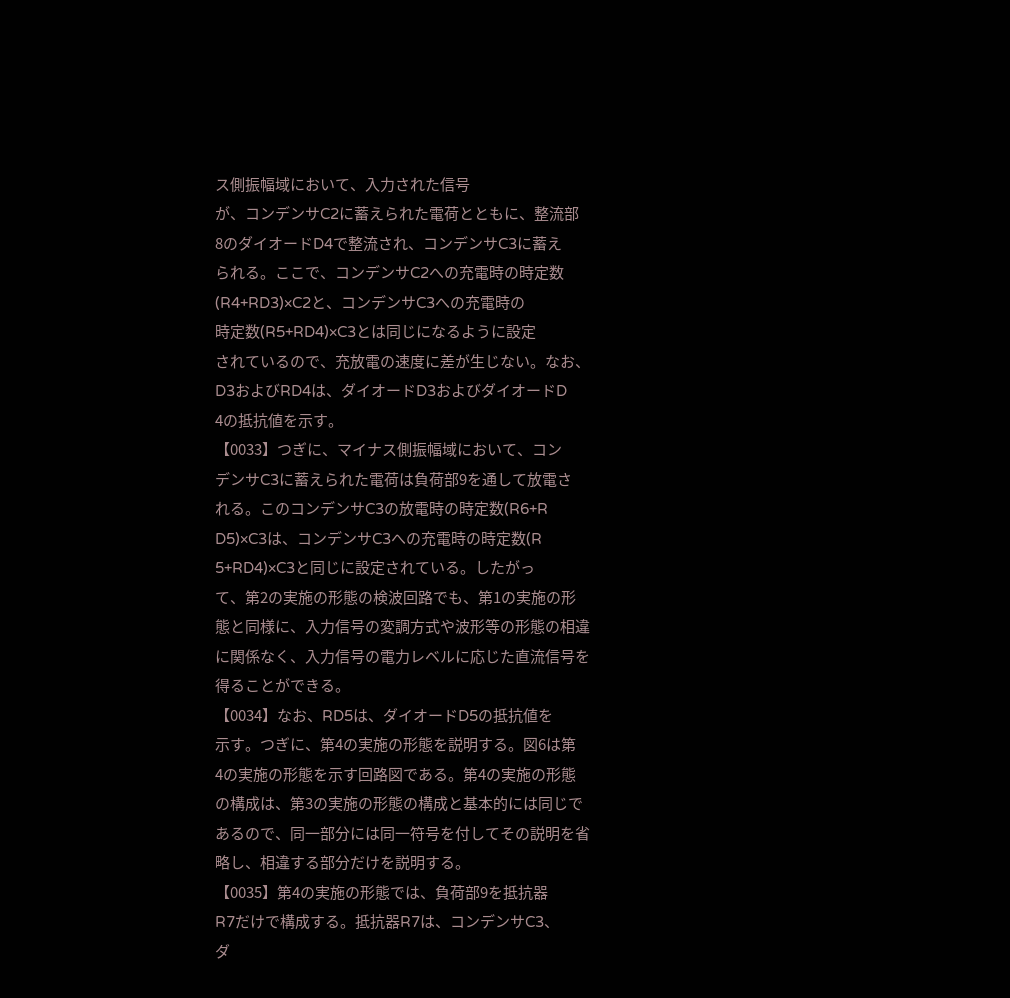ス側振幅域において、入力された信号
が、コンデンサC2に蓄えられた電荷とともに、整流部
8のダイオードD4で整流され、コンデンサC3に蓄え
られる。ここで、コンデンサC2への充電時の時定数
(R4+RD3)×C2と、コンデンサC3への充電時の
時定数(R5+RD4)×C3とは同じになるように設定
されているので、充放電の速度に差が生じない。なお、
D3およびRD4は、ダイオードD3およびダイオードD
4の抵抗値を示す。
【0033】つぎに、マイナス側振幅域において、コン
デンサC3に蓄えられた電荷は負荷部9を通して放電さ
れる。このコンデンサC3の放電時の時定数(R6+R
D5)×C3は、コンデンサC3への充電時の時定数(R
5+RD4)×C3と同じに設定されている。したがっ
て、第2の実施の形態の検波回路でも、第1の実施の形
態と同様に、入力信号の変調方式や波形等の形態の相違
に関係なく、入力信号の電力レベルに応じた直流信号を
得ることができる。
【0034】なお、RD5は、ダイオードD5の抵抗値を
示す。つぎに、第4の実施の形態を説明する。図6は第
4の実施の形態を示す回路図である。第4の実施の形態
の構成は、第3の実施の形態の構成と基本的には同じで
あるので、同一部分には同一符号を付してその説明を省
略し、相違する部分だけを説明する。
【0035】第4の実施の形態では、負荷部9を抵抗器
R7だけで構成する。抵抗器R7は、コンデンサC3、
ダ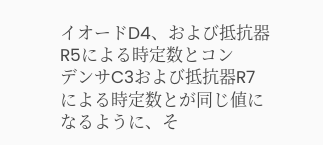イオードD4、および抵抗器R5による時定数とコン
デンサC3および抵抗器R7による時定数とが同じ値に
なるように、そ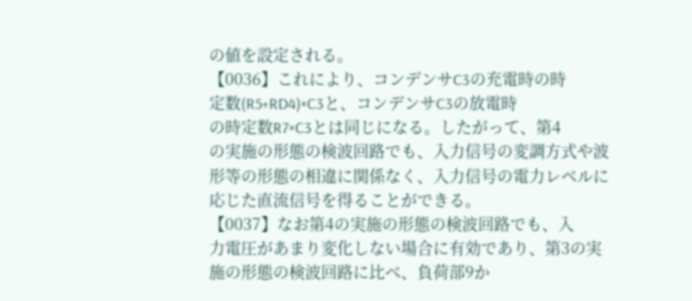の値を設定される。
【0036】これにより、コンデンサC3の充電時の時
定数(R5+RD4)×C3と、コンデンサC3の放電時
の時定数R7×C3とは同じになる。したがって、第4
の実施の形態の検波回路でも、入力信号の変調方式や波
形等の形態の相違に関係なく、入力信号の電力レベルに
応じた直流信号を得ることができる。
【0037】なお第4の実施の形態の検波回路でも、入
力電圧があまり変化しない場合に有効であり、第3の実
施の形態の検波回路に比べ、負荷部9か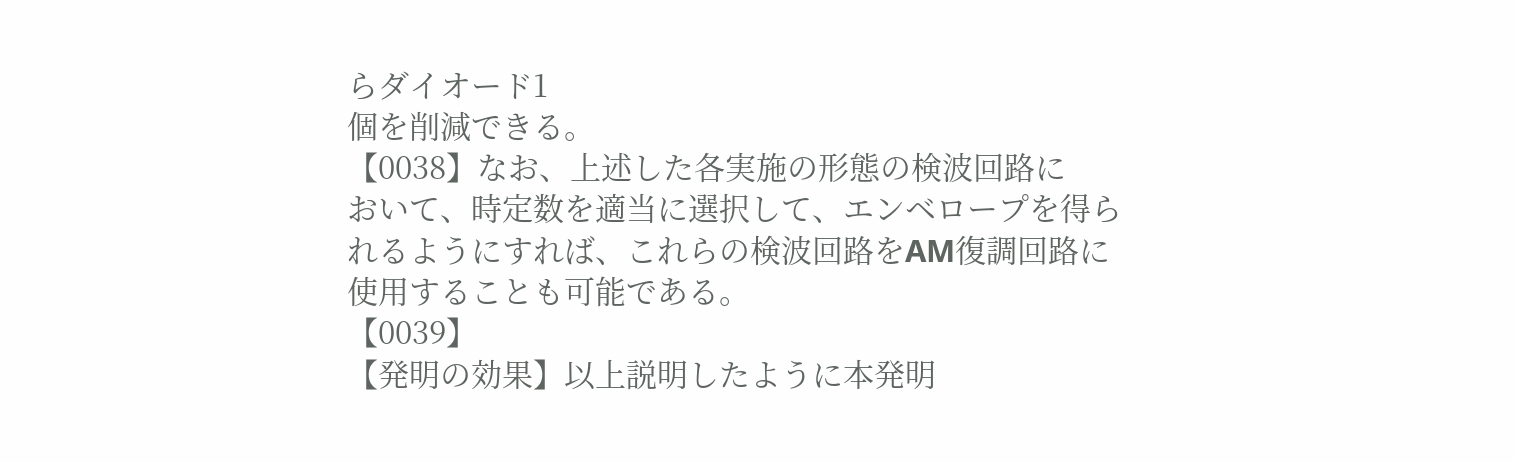らダイオード1
個を削減できる。
【0038】なお、上述した各実施の形態の検波回路に
おいて、時定数を適当に選択して、エンベロープを得ら
れるようにすれば、これらの検波回路をAM復調回路に
使用することも可能である。
【0039】
【発明の効果】以上説明したように本発明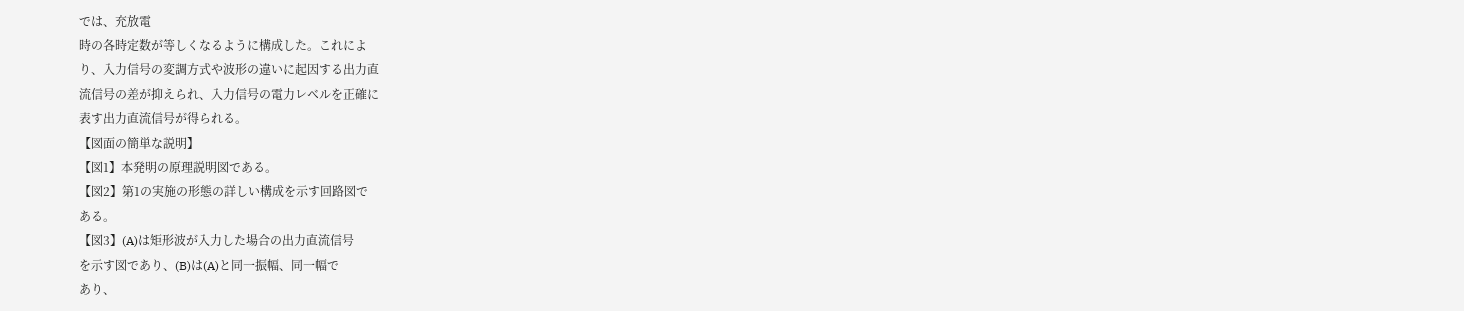では、充放電
時の各時定数が等しくなるように構成した。これによ
り、入力信号の変調方式や波形の違いに起因する出力直
流信号の差が抑えられ、入力信号の電力レベルを正確に
表す出力直流信号が得られる。
【図面の簡単な説明】
【図1】本発明の原理説明図である。
【図2】第1の実施の形態の詳しい構成を示す回路図で
ある。
【図3】(A)は矩形波が入力した場合の出力直流信号
を示す図であり、(B)は(A)と同一振幅、同一幅で
あり、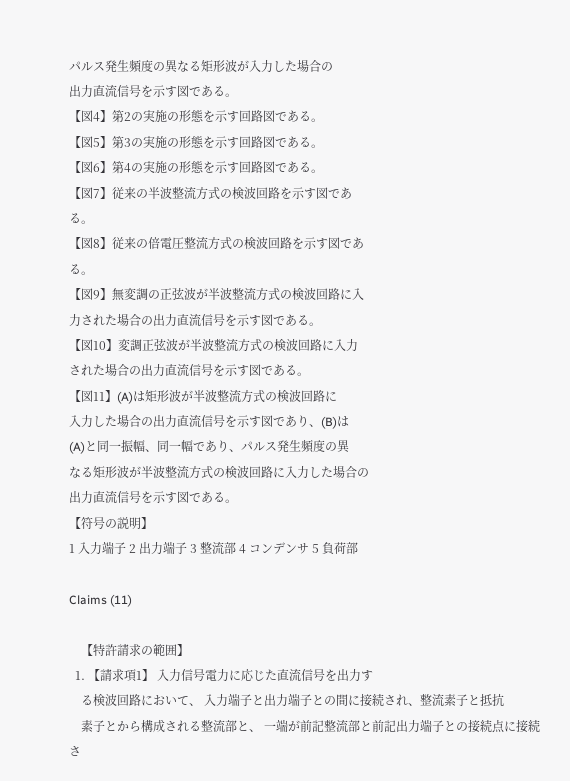パルス発生頻度の異なる矩形波が入力した場合の
出力直流信号を示す図である。
【図4】第2の実施の形態を示す回路図である。
【図5】第3の実施の形態を示す回路図である。
【図6】第4の実施の形態を示す回路図である。
【図7】従来の半波整流方式の検波回路を示す図であ
る。
【図8】従来の倍電圧整流方式の検波回路を示す図であ
る。
【図9】無変調の正弦波が半波整流方式の検波回路に入
力された場合の出力直流信号を示す図である。
【図10】変調正弦波が半波整流方式の検波回路に入力
された場合の出力直流信号を示す図である。
【図11】(A)は矩形波が半波整流方式の検波回路に
入力した場合の出力直流信号を示す図であり、(B)は
(A)と同一振幅、同一幅であり、パルス発生頻度の異
なる矩形波が半波整流方式の検波回路に入力した場合の
出力直流信号を示す図である。
【符号の説明】
1 入力端子 2 出力端子 3 整流部 4 コンデンサ 5 負荷部

Claims (11)

    【特許請求の範囲】
  1. 【請求項1】 入力信号電力に応じた直流信号を出力す
    る検波回路において、 入力端子と出力端子との間に接続され、整流素子と抵抗
    素子とから構成される整流部と、 一端が前記整流部と前記出力端子との接続点に接続さ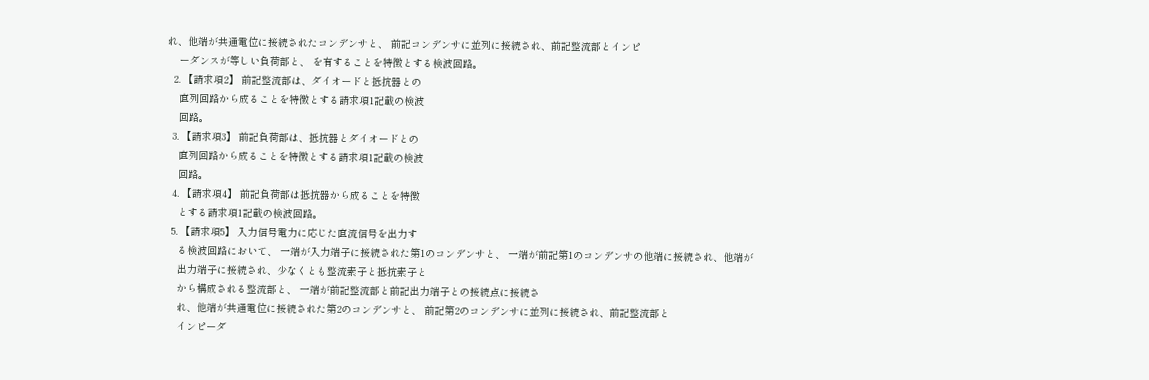れ、他端が共通電位に接続されたコンデンサと、 前記コンデンサに並列に接続され、前記整流部とインピ
    ーダンスが等しい負荷部と、 を有することを特徴とする検波回路。
  2. 【請求項2】 前記整流部は、ダイオードと抵抗器との
    直列回路から成ることを特徴とする請求項1記載の検波
    回路。
  3. 【請求項3】 前記負荷部は、抵抗器とダイオードとの
    直列回路から成ることを特徴とする請求項1記載の検波
    回路。
  4. 【請求項4】 前記負荷部は抵抗器から成ることを特徴
    とする請求項1記載の検波回路。
  5. 【請求項5】 入力信号電力に応じた直流信号を出力す
    る検波回路において、 一端が入力端子に接続された第1のコンデンサと、 一端が前記第1のコンデンサの他端に接続され、他端が
    出力端子に接続され、少なくとも整流素子と抵抗素子と
    から構成される整流部と、 一端が前記整流部と前記出力端子との接続点に接続さ
    れ、他端が共通電位に接続された第2のコンデンサと、 前記第2のコンデンサに並列に接続され、前記整流部と
    インピーダ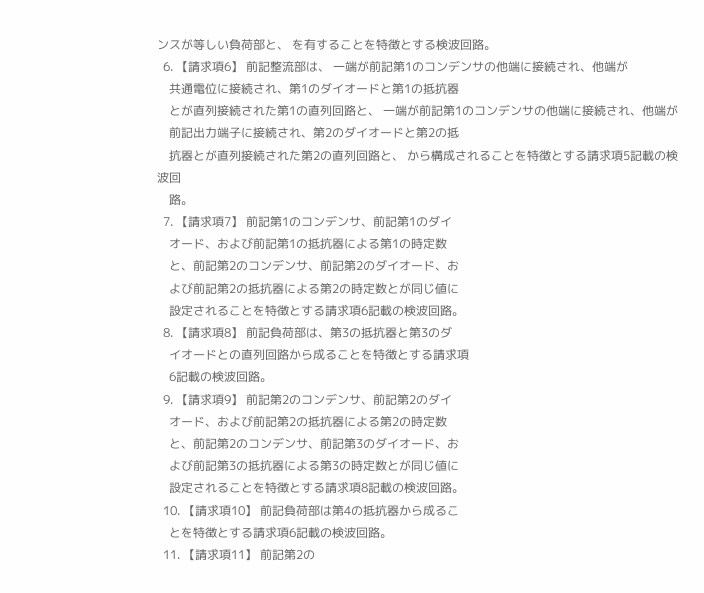ンスが等しい負荷部と、 を有することを特徴とする検波回路。
  6. 【請求項6】 前記整流部は、 一端が前記第1のコンデンサの他端に接続され、他端が
    共通電位に接続され、第1のダイオードと第1の抵抗器
    とが直列接続された第1の直列回路と、 一端が前記第1のコンデンサの他端に接続され、他端が
    前記出力端子に接続され、第2のダイオードと第2の抵
    抗器とが直列接続された第2の直列回路と、 から構成されることを特徴とする請求項5記載の検波回
    路。
  7. 【請求項7】 前記第1のコンデンサ、前記第1のダイ
    オード、および前記第1の抵抗器による第1の時定数
    と、前記第2のコンデンサ、前記第2のダイオード、お
    よび前記第2の抵抗器による第2の時定数とが同じ値に
    設定されることを特徴とする請求項6記載の検波回路。
  8. 【請求項8】 前記負荷部は、第3の抵抗器と第3のダ
    イオードとの直列回路から成ることを特徴とする請求項
    6記載の検波回路。
  9. 【請求項9】 前記第2のコンデンサ、前記第2のダイ
    オード、および前記第2の抵抗器による第2の時定数
    と、前記第2のコンデンサ、前記第3のダイオード、お
    よび前記第3の抵抗器による第3の時定数とが同じ値に
    設定されることを特徴とする請求項8記載の検波回路。
  10. 【請求項10】 前記負荷部は第4の抵抗器から成るこ
    とを特徴とする請求項6記載の検波回路。
  11. 【請求項11】 前記第2の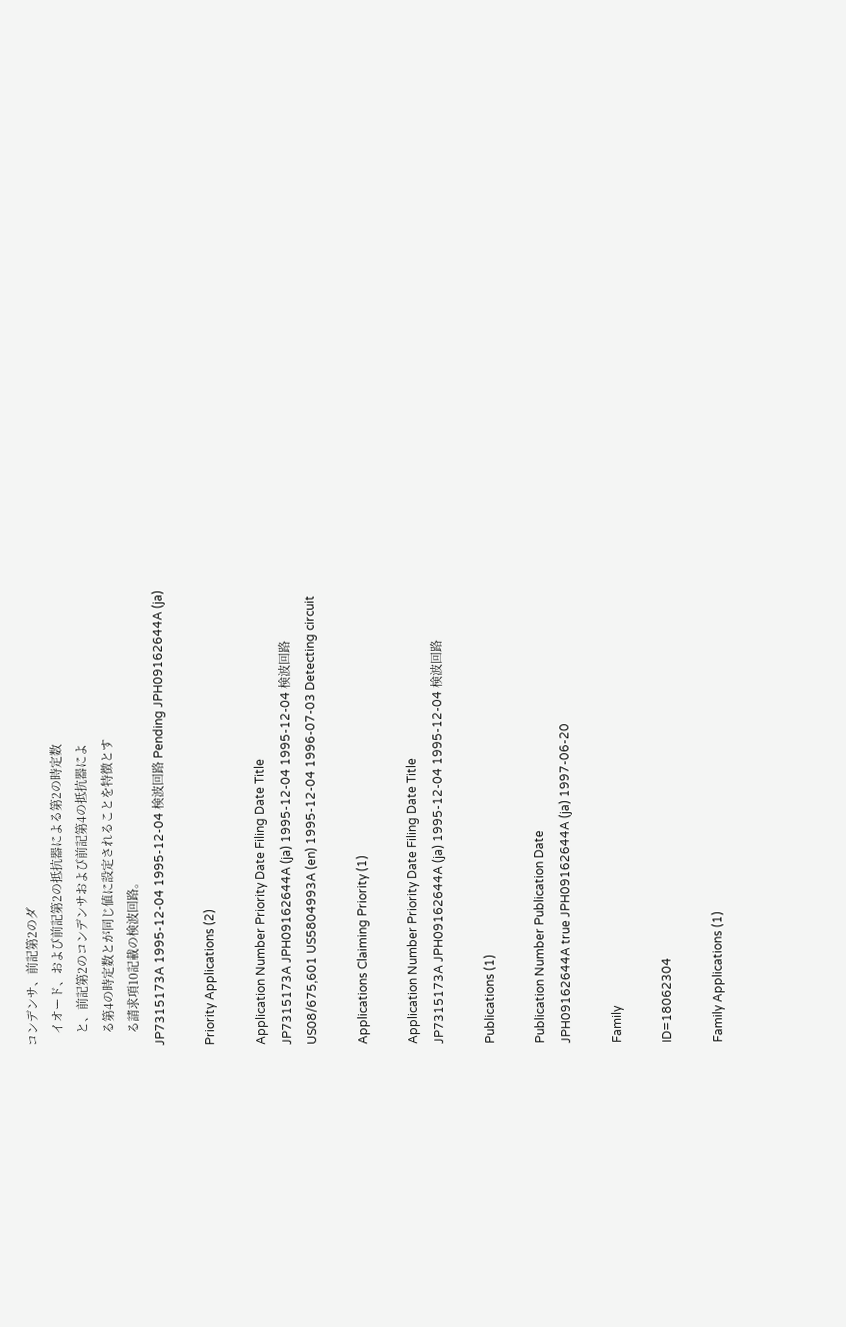コンデンサ、前記第2のダ
    イオード、および前記第2の抵抗器による第2の時定数
    と、前記第2のコンデンサおよび前記第4の抵抗器によ
    る第4の時定数とが同じ値に設定されることを特徴とす
    る請求項10記載の検波回路。
JP7315173A 1995-12-04 1995-12-04 検波回路 Pending JPH09162644A (ja)

Priority Applications (2)

Application Number Priority Date Filing Date Title
JP7315173A JPH09162644A (ja) 1995-12-04 1995-12-04 検波回路
US08/675,601 US5804993A (en) 1995-12-04 1996-07-03 Detecting circuit

Applications Claiming Priority (1)

Application Number Priority Date Filing Date Title
JP7315173A JPH09162644A (ja) 1995-12-04 1995-12-04 検波回路

Publications (1)

Publication Number Publication Date
JPH09162644A true JPH09162644A (ja) 1997-06-20

Family

ID=18062304

Family Applications (1)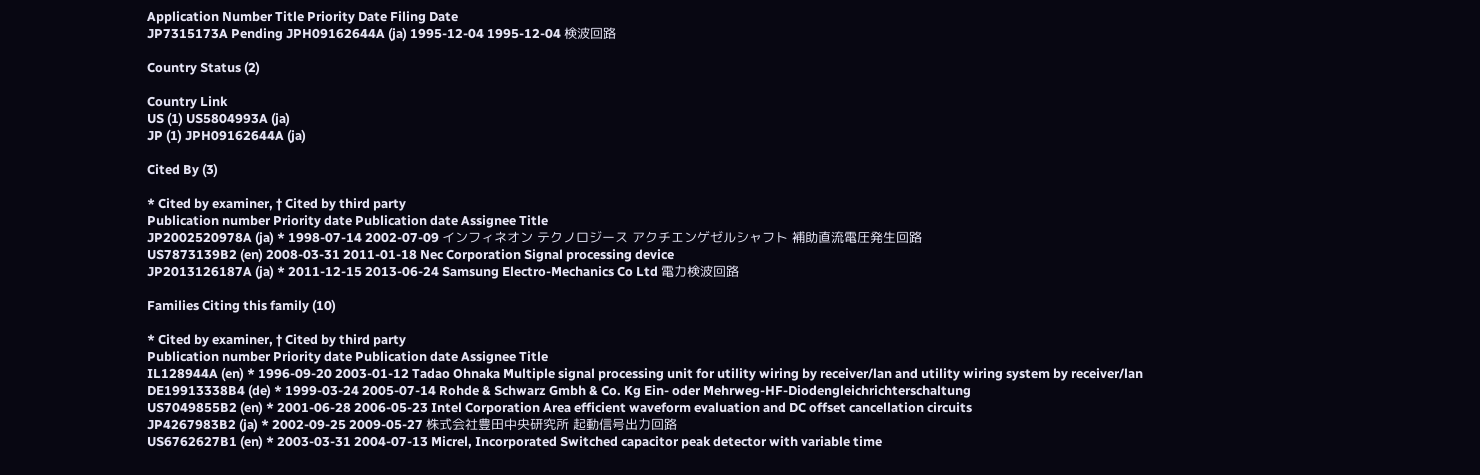Application Number Title Priority Date Filing Date
JP7315173A Pending JPH09162644A (ja) 1995-12-04 1995-12-04 検波回路

Country Status (2)

Country Link
US (1) US5804993A (ja)
JP (1) JPH09162644A (ja)

Cited By (3)

* Cited by examiner, † Cited by third party
Publication number Priority date Publication date Assignee Title
JP2002520978A (ja) * 1998-07-14 2002-07-09 インフィネオン テクノロジース アクチエンゲゼルシャフト 補助直流電圧発生回路
US7873139B2 (en) 2008-03-31 2011-01-18 Nec Corporation Signal processing device
JP2013126187A (ja) * 2011-12-15 2013-06-24 Samsung Electro-Mechanics Co Ltd 電力検波回路

Families Citing this family (10)

* Cited by examiner, † Cited by third party
Publication number Priority date Publication date Assignee Title
IL128944A (en) * 1996-09-20 2003-01-12 Tadao Ohnaka Multiple signal processing unit for utility wiring by receiver/lan and utility wiring system by receiver/lan
DE19913338B4 (de) * 1999-03-24 2005-07-14 Rohde & Schwarz Gmbh & Co. Kg Ein- oder Mehrweg-HF-Diodengleichrichterschaltung
US7049855B2 (en) * 2001-06-28 2006-05-23 Intel Corporation Area efficient waveform evaluation and DC offset cancellation circuits
JP4267983B2 (ja) * 2002-09-25 2009-05-27 株式会社豊田中央研究所 起動信号出力回路
US6762627B1 (en) * 2003-03-31 2004-07-13 Micrel, Incorporated Switched capacitor peak detector with variable time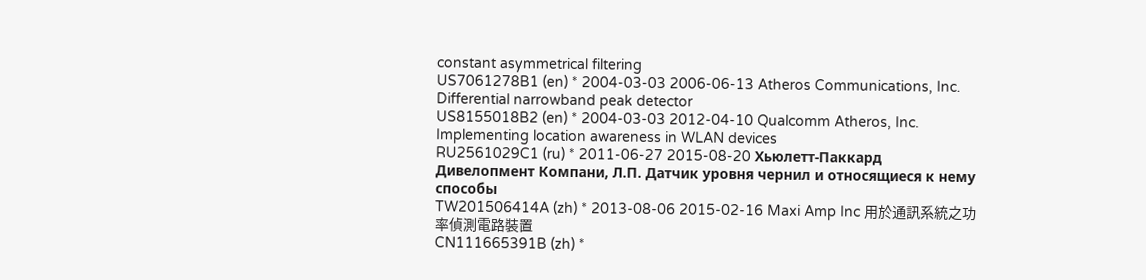constant asymmetrical filtering
US7061278B1 (en) * 2004-03-03 2006-06-13 Atheros Communications, Inc. Differential narrowband peak detector
US8155018B2 (en) * 2004-03-03 2012-04-10 Qualcomm Atheros, Inc. Implementing location awareness in WLAN devices
RU2561029C1 (ru) * 2011-06-27 2015-08-20 Хьюлетт-Паккард Дивелопмент Компани, Л.П. Датчик уровня чернил и относящиеся к нему способы
TW201506414A (zh) * 2013-08-06 2015-02-16 Maxi Amp Inc 用於通訊系統之功率偵測電路裝置
CN111665391B (zh) *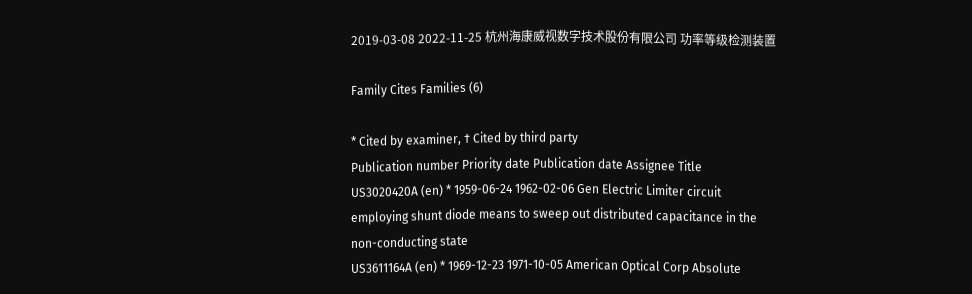2019-03-08 2022-11-25 杭州海康威视数字技术股份有限公司 功率等级检测装置

Family Cites Families (6)

* Cited by examiner, † Cited by third party
Publication number Priority date Publication date Assignee Title
US3020420A (en) * 1959-06-24 1962-02-06 Gen Electric Limiter circuit employing shunt diode means to sweep out distributed capacitance in the non-conducting state
US3611164A (en) * 1969-12-23 1971-10-05 American Optical Corp Absolute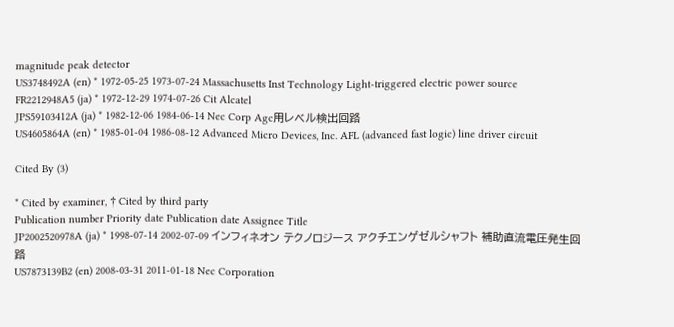magnitude peak detector
US3748492A (en) * 1972-05-25 1973-07-24 Massachusetts Inst Technology Light-triggered electric power source
FR2212948A5 (ja) * 1972-12-29 1974-07-26 Cit Alcatel
JPS59103412A (ja) * 1982-12-06 1984-06-14 Nec Corp Agc用レベル検出回路
US4605864A (en) * 1985-01-04 1986-08-12 Advanced Micro Devices, Inc. AFL (advanced fast logic) line driver circuit

Cited By (3)

* Cited by examiner, † Cited by third party
Publication number Priority date Publication date Assignee Title
JP2002520978A (ja) * 1998-07-14 2002-07-09 インフィネオン テクノロジース アクチエンゲゼルシャフト 補助直流電圧発生回路
US7873139B2 (en) 2008-03-31 2011-01-18 Nec Corporation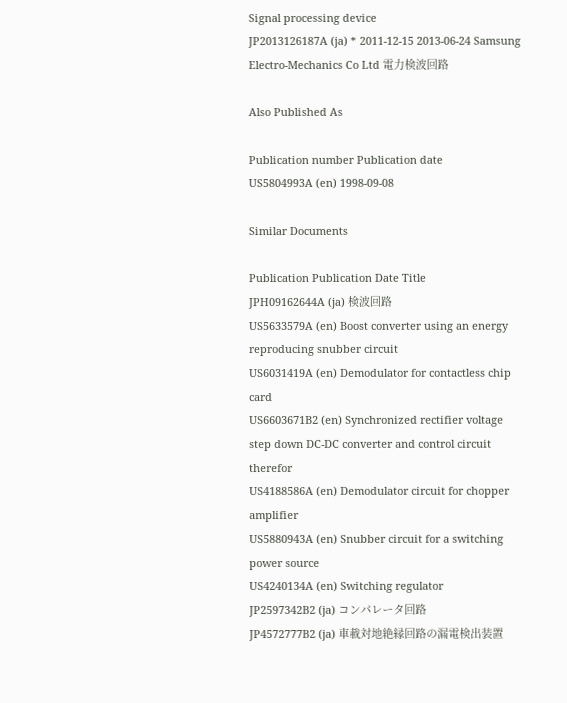Signal processing device
JP2013126187A (ja) * 2011-12-15 2013-06-24 Samsung Electro-Mechanics Co Ltd 電力検波回路

Also Published As

Publication number Publication date
US5804993A (en) 1998-09-08

Similar Documents

Publication Publication Date Title
JPH09162644A (ja) 検波回路
US5633579A (en) Boost converter using an energy reproducing snubber circuit
US6031419A (en) Demodulator for contactless chip card
US6603671B2 (en) Synchronized rectifier voltage step down DC-DC converter and control circuit therefor
US4188586A (en) Demodulator circuit for chopper amplifier
US5880943A (en) Snubber circuit for a switching power source
US4240134A (en) Switching regulator
JP2597342B2 (ja) コンパレータ回路
JP4572777B2 (ja) 車載対地絶縁回路の漏電検出装置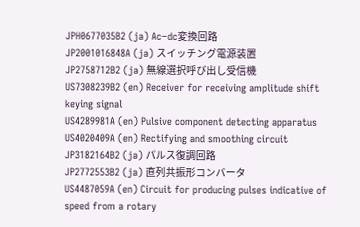JPH0677035B2 (ja) Ac−dc変換回路
JP2001016848A (ja) スイッチング電源装置
JP2758712B2 (ja) 無線選択呼び出し受信機
US7308239B2 (en) Receiver for receiving amplitude shift keying signal
US4289981A (en) Pulsive component detecting apparatus
US4020409A (en) Rectifying and smoothing circuit
JP3182164B2 (ja) パルス復調回路
JP2772553B2 (ja) 直列共振形コンバータ
US4487059A (en) Circuit for producing pulses indicative of speed from a rotary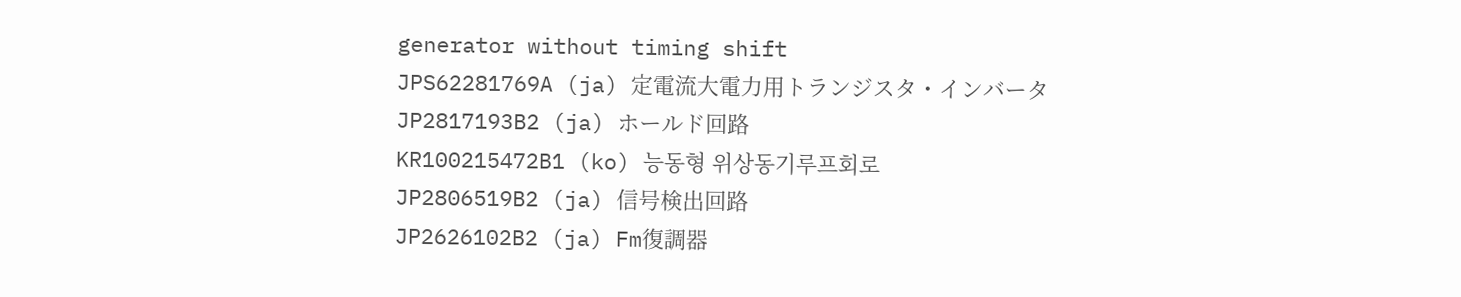generator without timing shift
JPS62281769A (ja) 定電流大電力用トランジスタ・インバータ
JP2817193B2 (ja) ホールド回路
KR100215472B1 (ko) 능동형 위상동기루프회로
JP2806519B2 (ja) 信号検出回路
JP2626102B2 (ja) Fm復調器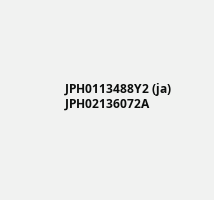JPH0113488Y2 (ja)
JPH02136072A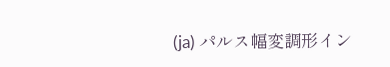(ja) パルス幅変調形イン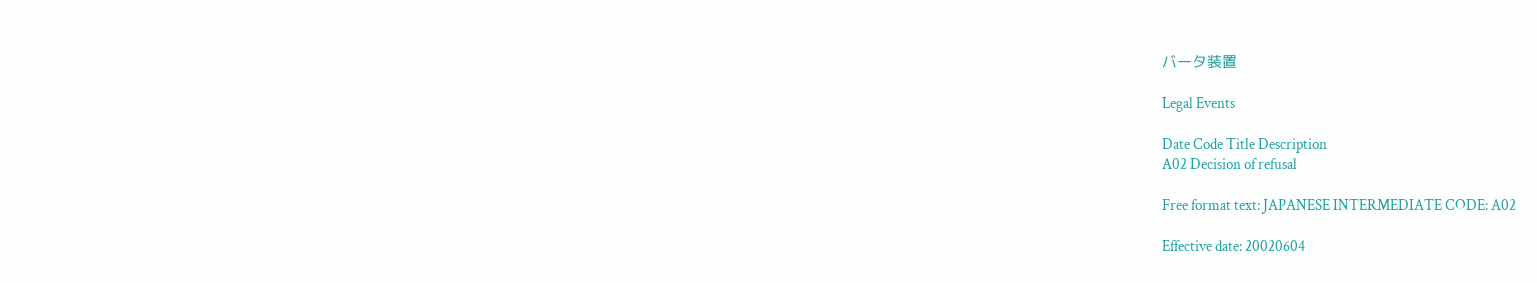バータ装置

Legal Events

Date Code Title Description
A02 Decision of refusal

Free format text: JAPANESE INTERMEDIATE CODE: A02

Effective date: 20020604